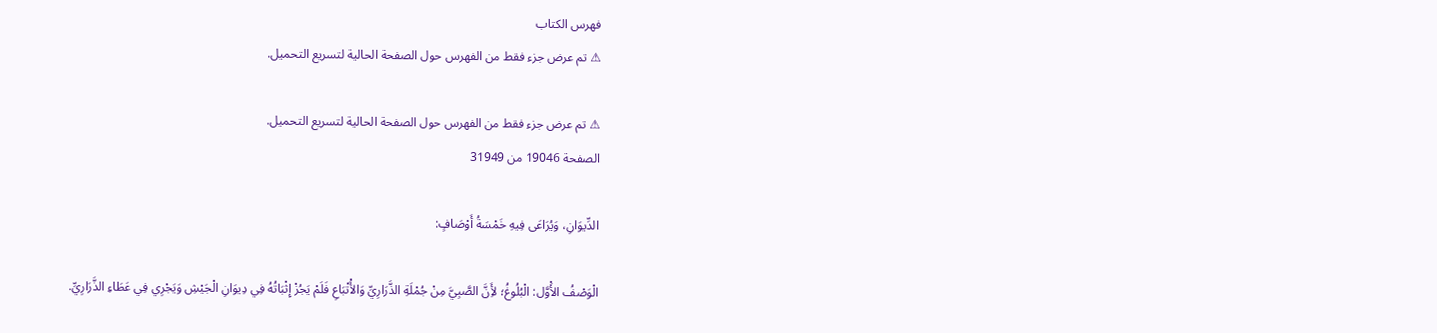فهرس الكتاب
⚠ تم عرض جزء فقط من الفهرس حول الصفحة الحالية لتسريع التحميل.

⚠ تم عرض جزء فقط من الفهرس حول الصفحة الحالية لتسريع التحميل.
الصفحة 19046 من 31949

الدِّيوَانِ، وَيُرَاعَى فِيهِ خَمْسَةُ أَوْصَافٍ:

الْوَصْفُ الأَْوَّل: الْبُلُوغُ؛ لأَِنَّ الصَّبِيَّ مِنْ جُمْلَةِ الذَّرَارِيِّ وَالأَْتْبَاعِ فَلَمْ يَجُزْ إِثْبَاتُهُ فِي دِيوَانِ الْجَيْشِ وَيَجْرِي فِي عَطَاءِ الذَّرَارِيِّ.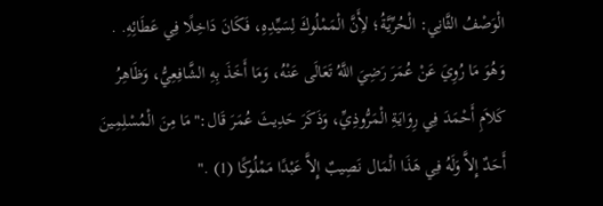الْوَصْفُ الثَّانِي: الْحُرِّيَّةُ؛ لأَِنَّ الْمَمْلُوكَ لِسَيِّدِهِ، فَكَانَ دَاخِلًا فِي عَطَائِهِ. . وَهُوَ مَا رُوِيَ عَنْ عُمَرَ رَضِيَ اللَّهُ تَعَالَى عَنْهُ، وَمَا أَخَذَ بِهِ الشَّافِعِيُّ، وَظَاهِرُ كَلاَمِ أَحْمَدَ فِي رِوَايَةِ الْمَرُّوذِيِّ، وَذَكَرَ حَدِيثَ عُمَرَ قَال:"مَا مِنَ الْمُسْلِمِينَ أَحَدٌ إِلاَّ وَلَهُ فِي هَذَا الْمَال نَصِيبٌ إِلاَّ عَبْدًا مَمْلُوكًا (1) ."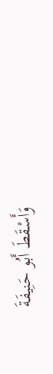وَأَسْقَطَ أَبُو حَنِيفَةَ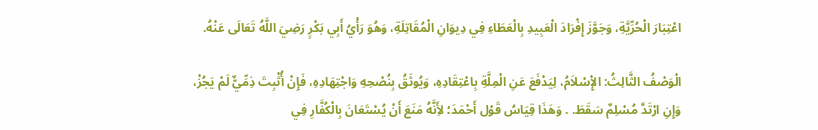اعْتِبَارَ الْحُرِّيَّةِ، وَجَوَّزَ إِفْرَادَ الْعَبِيدِ بِالْعَطَاءِ فِي دِيوَانِ الْمُقَاتِلَةِ، وَهُوَ رَأْيُ أَبِي بَكْرٍ رَضِيَ اللَّهُ تَعَالَى عَنْهُ.

الْوَصْفُ الثَّالِثُ: الإِْسْلاَمُ، لِيَدْفَعَ عَنِ الْمِلَّةِ بِاعْتِقَادِهِ، وَيُوثَقُ بِنُصْحِهِ وَاجْتِهَادِهِ، فَإِنْ أُثْبِتَ ذِمِّيٌّ لَمْ يَجُزْ، وَإِنِ ارْتَدَّ مُسْلِمٌ سَقَطَ. . وَهَذَا قِيَاسُ قَوْل أَحْمَدَ؛ لأَِنَّهُ مَنَعَ أَنْ يُسْتَعَانَ بِالْكُفَّارِ فِي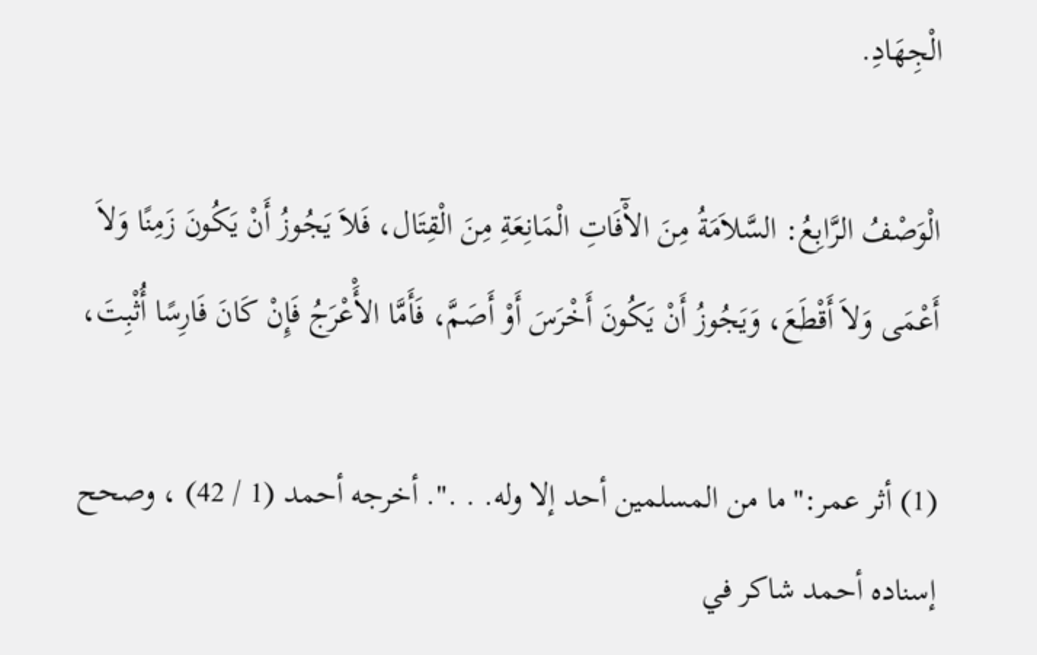الْجِهَادِ.

الْوَصْفُ الرَّابِعُ: السَّلاَمَةُ مِنَ الآْفَاتِ الْمَانِعَةِ مِنَ الْقِتَال، فَلاَ يَجُوزُ أَنْ يَكُونَ زَمِنًا وَلاَ أَعْمَى وَلاَ أَقْطَعَ، وَيَجُوزُ أَنْ يَكُونَ أَخْرَسَ أَوْ أَصَمَّ، فَأَمَّا الأَْعْرَجُ فَإِنْ كَانَ فَارِسًا أُثْبِتَ،

(1) أثر عمر:"ما من المسلمين أحد إلا وله. . .". أخرجه أحمد (1 / 42) ، وصحح إسناده أحمد شاكر في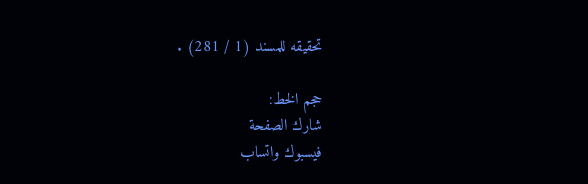تحقيقه للمسند (1 / 281) .

حجم الخط:
شارك الصفحة
فيسبوك واتساب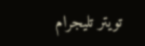تويتر تليجرام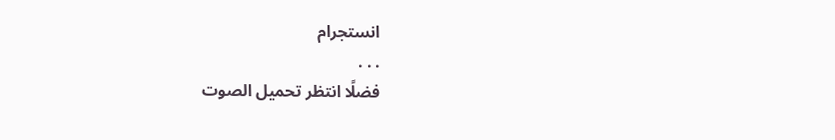انستجرام
. . .
فضلًا انتظر تحميل الصوت